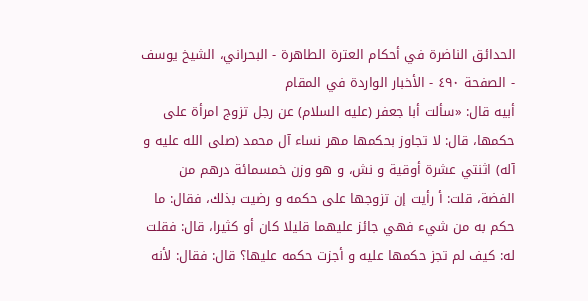الحدائق الناضرة في أحكام العترة الطاهرة - البحراني، الشيخ يوسف - الصفحة ٤٩٠ - الأخبار الواردة في المقام
أبيه قال: «سألت أبا جعفر (عليه السلام) عن رجل تزوج امرأة على حكمها، قال: لا تجاوز بحكمها مهر نساء آل محمد (صلى الله عليه و آله) اثنتي عشرة أوقية و نش، و هو وزن خمسمائة درهم من الفضة، قلت: أ رأيت إن تزوجها على حكمه و رضيت بذلك، فقال: ما حكم به من شيء فهي جائز عليهما قليلا كان أو كثيرا، قال: فقلت له: كيف لم تجز حكمها عليه و أجزت حكمه عليها؟ قال: فقال: لأنه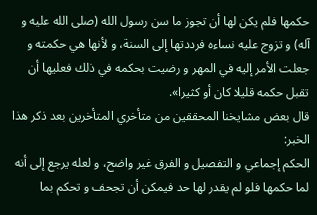حكمها فلم يكن لها أن تجوز ما سن رسول الله (صلى الله عليه و آله) و تزوج عليه نساءه فرددتها إلى السنة، و لأنها هي حكمته و جعلت الأمر إليه في المهر و رضيت بحكمه في ذلك فعليها أن تقبل حكمه قليلا كان أو كثيرا».
قال بعض مشايخنا المحققين من متأخري المتأخرين بعد ذكر هذا الخبر:
الحكم إجماعي و التفصيل و الفرق غير واضح، و لعله يرجع إلى أنه لما حكمها فلو لم يقدر لها حد فيمكن أن تجحف و تحكم بما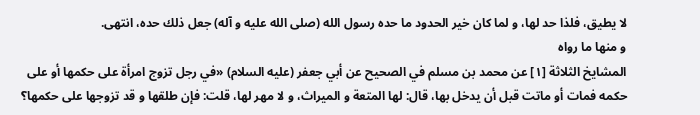لا يطيق، فلذا حد لها، و لما كان خير الحدود ما حده رسول الله (صلى الله عليه و آله) جعل ذلك حده، انتهى.
و منها ما رواه
المشايخ الثلاثة [١] عن محمد بن مسلم في الصحيح عن أبي جعفر (عليه السلام) «في رجل تزوج امرأة على حكمها أو على حكمه فمات أو ماتت قبل أن يدخل بها، قال: لها المتعة و الميراث، و لا مهر لها، قلت: فإن طلقها و قد تزوجها على حكمها؟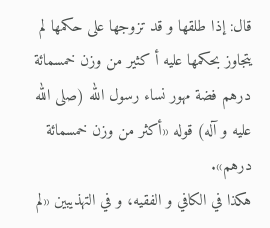قال: إذا طلقها و قد تزوجها على حكمها لم يتجاوز بحكمها عليه أ كثير من وزن خمسمائة درهم فضة مهور نساء رسول الله (صلى الله عليه و آله) قوله «أكثر من وزن خمسمائة درهم».
هكذا في الكافي و الفقيه، و في التهذيبين «لم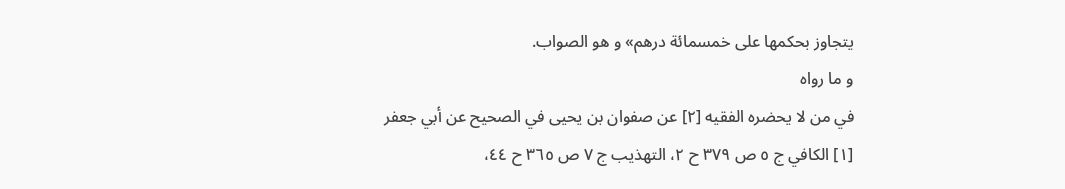يتجاوز بحكمها على خمسمائة درهم» و هو الصواب.
و ما رواه
في من لا يحضره الفقيه [٢] عن صفوان بن يحيى في الصحيح عن أبي جعفر
[١] الكافي ج ٥ ص ٣٧٩ ح ٢، التهذيب ج ٧ ص ٣٦٥ ح ٤٤،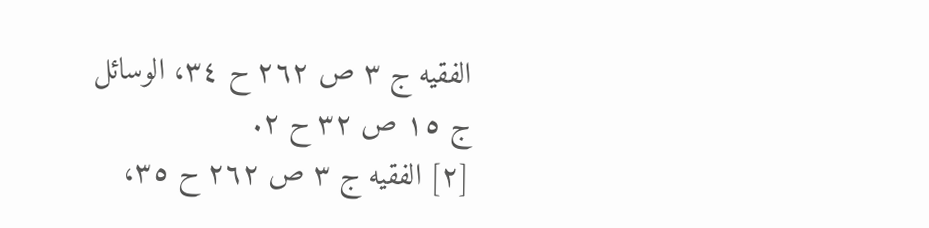الفقيه ج ٣ ص ٢٦٢ ح ٣٤، الوسائل ج ١٥ ص ٣٢ ح ٢.
[٢] الفقيه ج ٣ ص ٢٦٢ ح ٣٥،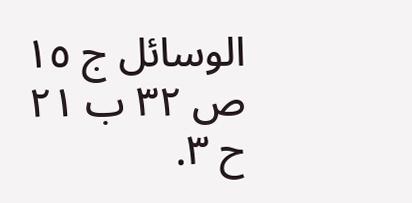الوسائل ج ١٥ ص ٣٢ ب ٢١ ح ٣.